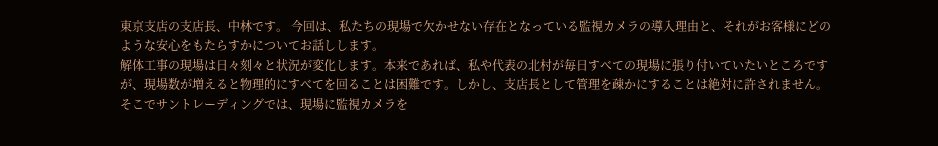東京支店の支店長、中林です。 今回は、私たちの現場で欠かせない存在となっている監視カメラの導入理由と、それがお客様にどのような安心をもたらすかについてお話しします。
解体工事の現場は日々刻々と状況が変化します。本来であれば、私や代表の北村が毎日すべての現場に張り付いていたいところですが、現場数が増えると物理的にすべてを回ることは困難です。しかし、支店長として管理を疎かにすることは絶対に許されません。
そこでサントレーディングでは、現場に監視カメラを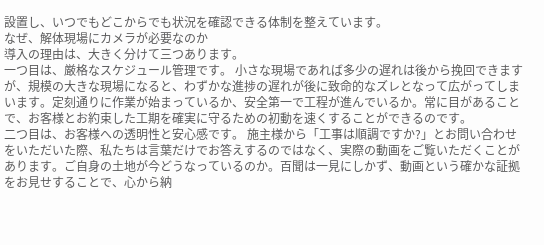設置し、いつでもどこからでも状況を確認できる体制を整えています。
なぜ、解体現場にカメラが必要なのか
導入の理由は、大きく分けて三つあります。
一つ目は、厳格なスケジュール管理です。 小さな現場であれば多少の遅れは後から挽回できますが、規模の大きな現場になると、わずかな進捗の遅れが後に致命的なズレとなって広がってしまいます。定刻通りに作業が始まっているか、安全第一で工程が進んでいるか。常に目があることで、お客様とお約束した工期を確実に守るための初動を速くすることができるのです。
二つ目は、お客様への透明性と安心感です。 施主様から「工事は順調ですか?」とお問い合わせをいただいた際、私たちは言葉だけでお答えするのではなく、実際の動画をご覧いただくことがあります。ご自身の土地が今どうなっているのか。百聞は一見にしかず、動画という確かな証拠をお見せすることで、心から納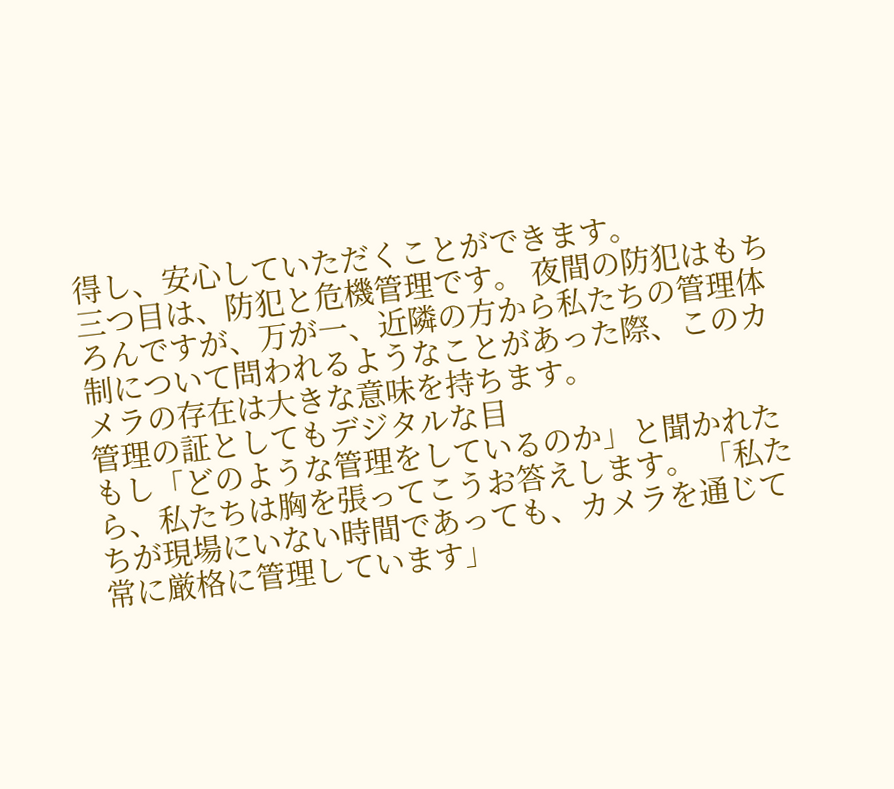得し、安心していただくことができます。
三つ目は、防犯と危機管理です。 夜間の防犯はもちろんですが、万が一、近隣の方から私たちの管理体制について問われるようなことがあった際、このカメラの存在は大きな意味を持ちます。
管理の証としてもデジタルな目
もし「どのような管理をしているのか」と聞かれたら、私たちは胸を張ってこうお答えします。 「私たちが現場にいない時間であっても、カメラを通じて常に厳格に管理しています」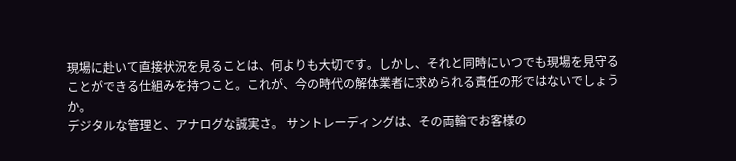現場に赴いて直接状況を見ることは、何よりも大切です。しかし、それと同時にいつでも現場を見守ることができる仕組みを持つこと。これが、今の時代の解体業者に求められる責任の形ではないでしょうか。
デジタルな管理と、アナログな誠実さ。 サントレーディングは、その両輪でお客様の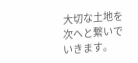大切な土地を次へと繋いでいきます。